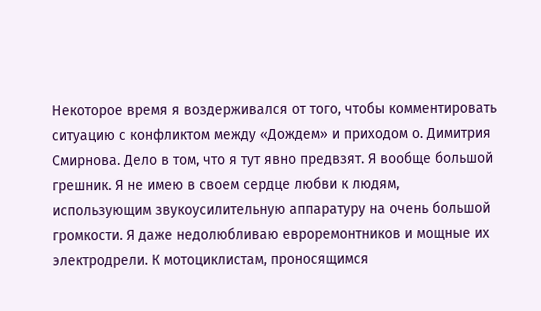Некоторое время я воздерживался от того, чтобы комментировать ситуацию с конфликтом между «Дождем» и приходом о. Димитрия Смирнова. Дело в том, что я тут явно предвзят. Я вообще большой грешник. Я не имею в своем сердце любви к людям, использующим звукоусилительную аппаратуру на очень большой громкости. Я даже недолюбливаю евроремонтников и мощные их электродрели. К мотоциклистам, проносящимся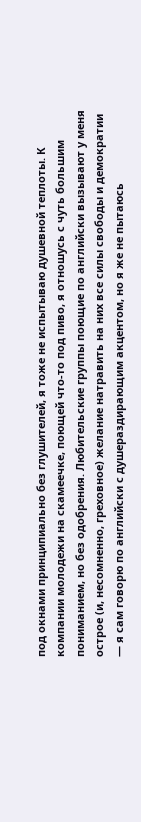под окнами принципиально без глушителей, я тоже не испытываю душевной теплоты. К компании молодежи на скамеечке, поющей что-то под пиво, я отношусь с чуть большим пониманием, но без одобрения. Любительские группы поющие по английски вызывают у меня острое (и, несомненно, греховное) желание натравить на них все силы свободы и демократии — я сам говорю по английски с душераздирающим акцентом, но я же не пытаюсь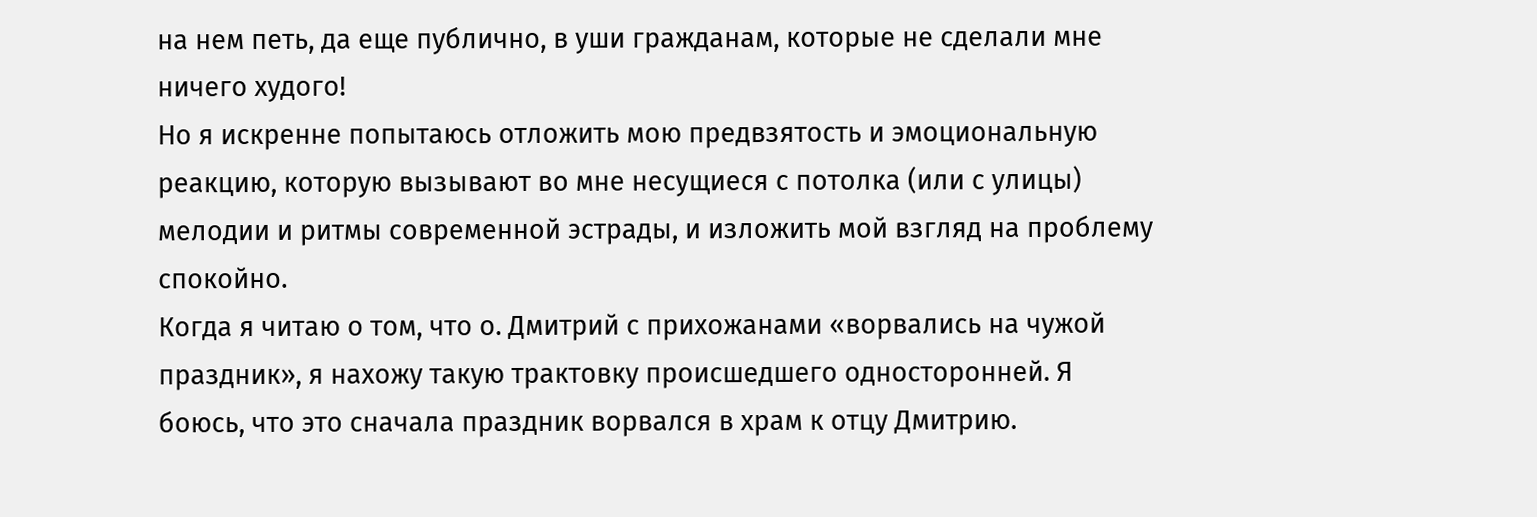на нем петь, да еще публично, в уши гражданам, которые не сделали мне ничего худого!
Но я искренне попытаюсь отложить мою предвзятость и эмоциональную реакцию, которую вызывают во мне несущиеся с потолка (или с улицы) мелодии и ритмы современной эстрады, и изложить мой взгляд на проблему спокойно.
Когда я читаю о том, что о. Дмитрий с прихожанами «ворвались на чужой праздник», я нахожу такую трактовку происшедшего односторонней. Я боюсь, что это сначала праздник ворвался в храм к отцу Дмитрию.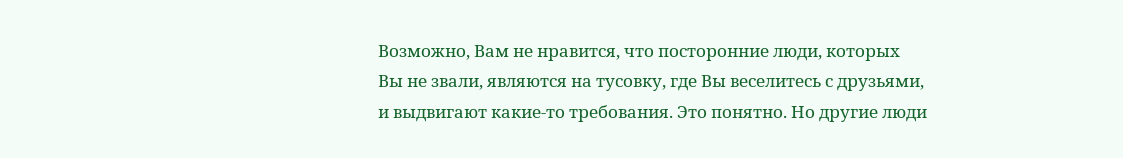Возможно, Вам не нравится, что посторонние люди, которых Вы не звали, являются на тусовку, где Вы веселитесь с друзьями, и выдвигают какие-то требования. Это понятно. Но другие люди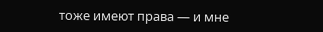тоже имеют права — и мне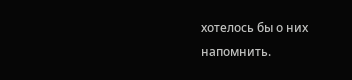хотелось бы о них напомнить.